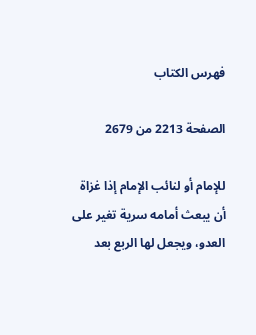فهرس الكتاب

الصفحة 2213 من 2679

للإمام أو لنائب الإمام إذا غزاة أن يبعث أمامه سرية تغير على العدو، ويجعل لها الربع بعد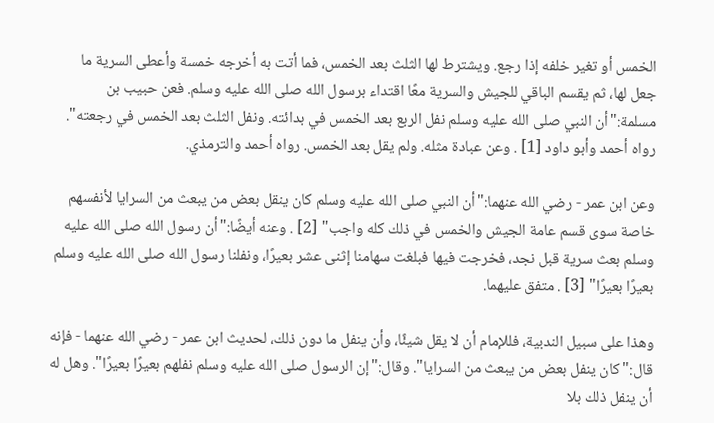الخمس أو تغير خلفه إذا رجع. ويشترط لها الثلث بعد الخمس، فما أتت به أخرجه خمسة وأعطى السرية ما جعل لها، ثم يقسم الباقي للجيش والسرية معًا اقتداء برسول الله صلى الله عليه وسلم. فعن حبيب بن مسلمة:"أن النبي صلى الله عليه وسلم نفل الربع بعد الخمس في بدائته. ونفل الثلث بعد الخمس في رجعته". رواه أحمد وأبو داود [1] . وعن عبادة مثله. ولم يقل بعد الخمس. رواه أحمد والترمذي.

وعن ابن عمر - رضي الله عنهما:"أن النبي صلى الله عليه وسلم كان ينقل بعض من يبعث من السرايا لأنفسهم خاصة سوى قسم عامة الجيش والخمس في ذلك كله واجب" [2] . وعنه أيضًا:"أن رسول الله صلى الله عليه وسلم بعث سرية قبل نجد، فخرجت فيها فبلغت سهامنا إثنى عشر بعيرًا، ونفلنا رسول الله صلى الله عليه وسلم بعيرًا بعيرًا" [3] . متفق عليهما.

وهذا على سبيل الندبية، فللإمام أن لا يقل شيئًا، وأن ينفل ما دون ذلك، لحديث ابن عمر - رضي الله عنهما - فإنه قال:"كان ينفل بعض من يبعث من السرايا". وقال:"إن الرسول صلى الله عليه وسلم نفلهم بعيرًا بعيرًا". وهل له أن ينفل ذلك بلا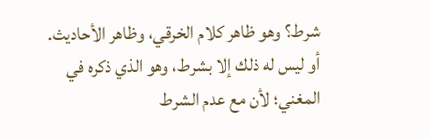شرط؟ وهو ظاهر كلام الخرقي، وظاهر الأحاديث. أو ليس له ذلك إلا بشرط، وهو الذي ذكره في المغني؛ لأن مع عدم الشرط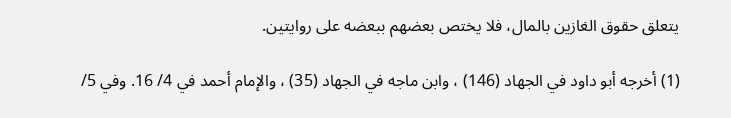يتعلق حقوق الغازين بالمال، فلا يختص بعضهم ببعضه على روايتين.

(1) أخرجه أبو داود في الجهاد (146) ، وابن ماجه في الجهاد (35) ، والإمام أحمد في 4/ 16. وفي 5/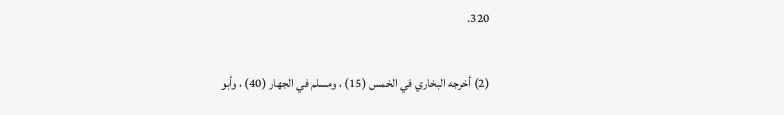320.

(2) أخرجه البخاري في الخمس (15) ، ومسلم في الجهار (40) ، وأبو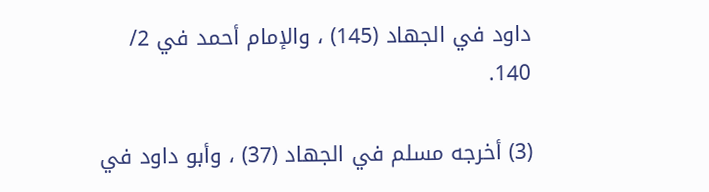داود في الجهاد (145) ، والإمام أحمد في 2/ 140.

(3) أخرجه مسلم في الجهاد (37) ، وأبو داود في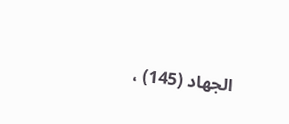الجهاد (145) ،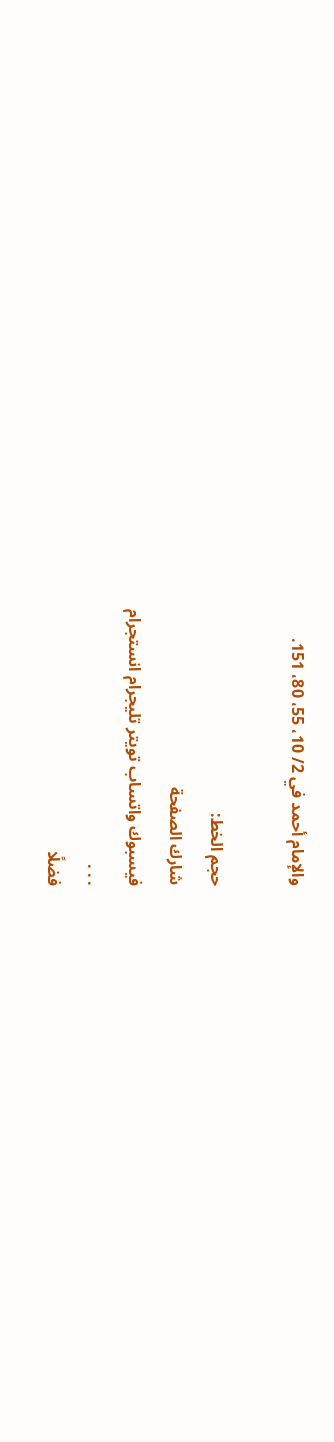والإمام أحمد في 2/ 10، 55، 80، 151.

حجم الخط:
شارك الصفحة
فيسبوك واتساب تويتر تليجرام انستجرام
. . .
فضلًا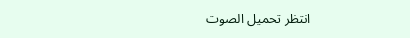انتظر تحميل الصوت